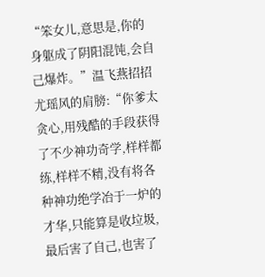“笨女儿,意思是,你的身躯成了阴阳混饨,会自己爆炸。”温飞燕招招尤瑶风的肩膀:“你爹太贪心,用残酷的手段获得了不少神功奇学,样样都练,样样不精,没有将各种神功绝学冶于一炉的才华,只能算是收垃圾,最后害了自己,也害了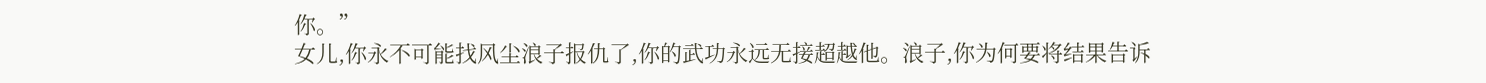你。”
女儿,你永不可能找风尘浪子报仇了,你的武功永远无接超越他。浪子,你为何要将结果告诉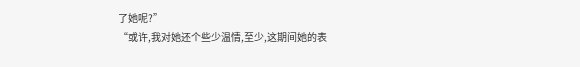了她呢?”
“或许,我对她还个些少温情,至少,这期间她的表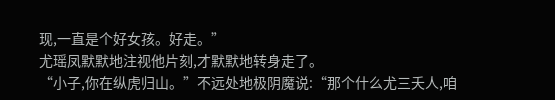现,一直是个好女孩。好走。”
尤瑶凤默默地注视他片刻,才默默地转身走了。
“小子,你在纵虎归山。”不远处地极阴魔说:“那个什么尤三夭人,咱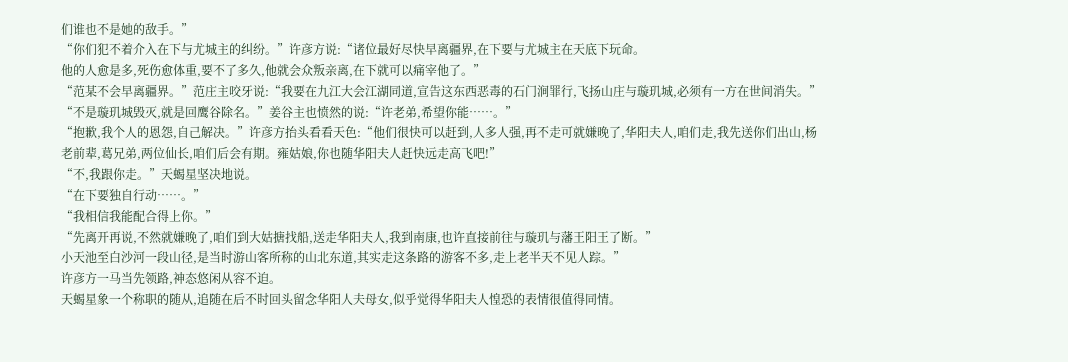们谁也不是她的敌手。”
“你们犯不着介入在下与尤城主的纠纷。”许彦方说:“诸位最好尽快早离疆界,在下要与尤城主在天底下玩命。
他的人愈是多,死伤愈体重,要不了多久,他就会众叛亲离,在下就可以痛宰他了。”
“范某不会早离疆界。”范庄主咬牙说:“我要在九江大会江湖同道,宣告这东西恶毒的石门涧罪行,飞扬山庄与璇玑城,必须有一方在世间消失。”
“不是璇玑城毁灭,就是回鹰谷除名。”姜谷主也愤然的说:“许老弟,希望你能……。”
“抱歉,我个人的恩怨,自己解决。”许彦方抬头看看天色:“他们很快可以赶到,人多人强,再不走可就嫌晚了,华阳夫人,咱们走,我先送你们出山,杨老前辈,葛兄弟,两位仙长,咱们后会有期。雍姑娘,你也随华阳夫人赶快远走高飞吧!”
“不,我跟你走。”天蝎星坚决地说。
“在下要独自行动……。”
“我相信我能配合得上你。”
“先离开再说,不然就嫌晚了,咱们到大姑搪找船,送走华阳夫人,我到南康,也许直接前往与璇玑与藩王阳王了断。”
小天池至白沙河一段山径,是当时游山客所称的山北东道,其实走这条路的游客不多,走上老半天不见人踪。”
许彦方一马当先领路,神态悠闲从容不迫。
天蝎星象一个称职的随从,追随在后不时回头留念华阳人夫母女,似乎觉得华阳夫人惶恐的表情很值得同情。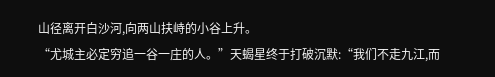山径离开白沙河,向两山扶峙的小谷上升。
“尤城主必定穷追一谷一庄的人。”天蝎星终于打破沉默:“我们不走九江,而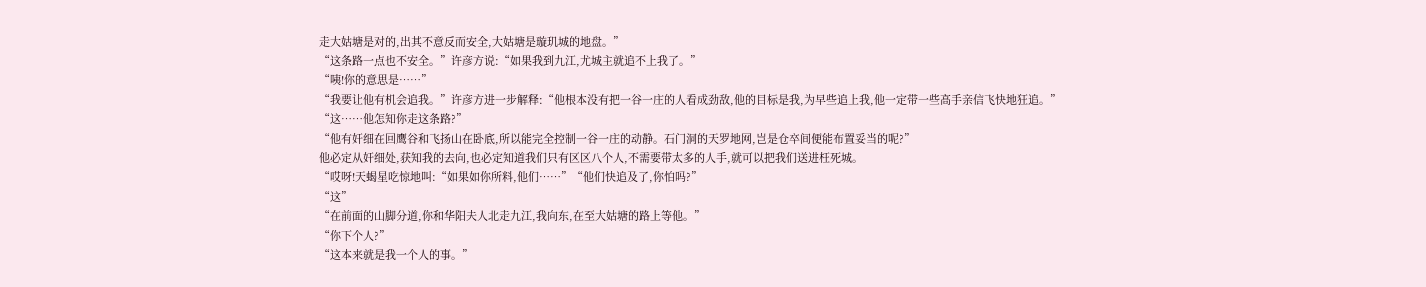走大姑塘是对的,出其不意反而安全,大姑塘是璇玑城的地盘。”
“这条路一点也不安全。”许彦方说:“如果我到九江,尤城主就追不上我了。”
“咦!你的意思是……”
“我要让他有机会追我。”许彦方进一步解释:“他根本没有把一谷一庄的人看成劲敌,他的目标是我,为早些追上我,他一定带一些高手亲信飞快地狂追。”
“这……他怎知你走这条路?”
“他有奸细在回鹰谷和飞扬山在卧底,所以能完全控制一谷一庄的动静。石门洞的天罗地网,岂是仓卒间便能布置妥当的呢?”
他必定从奸细处,获知我的去向,也必定知道我们只有区区八个人,不需要带太多的人手,就可以把我们送进枉死城。
“哎呀!天蝎星吃惊地叫:“如果如你所料,他们……”“他们快追及了,你怕吗?”
“这”
“在前面的山脚分道,你和华阳夫人北走九江,我向东,在至大姑塘的路上等他。”
“你下个人?”
“这本来就是我一个人的事。”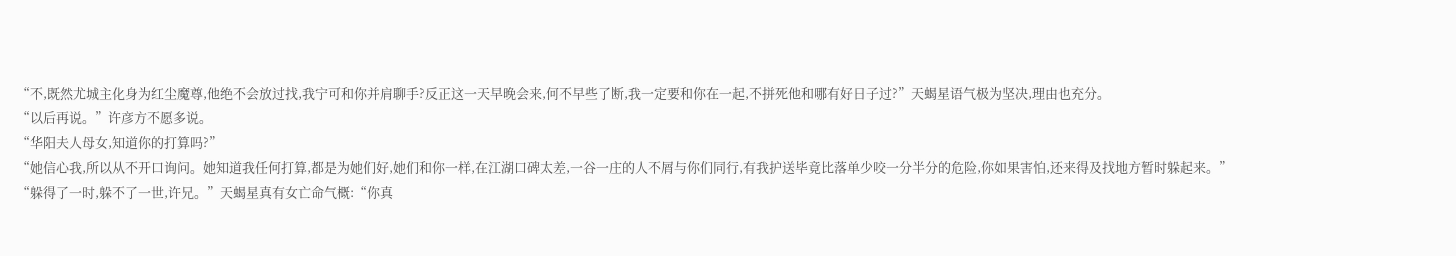“不,既然尤城主化身为红尘魔尊,他绝不会放过找,我宁可和你并肩聊手?反正这一天早晚会来,何不早些了断,我一定要和你在一起,不拼死他和哪有好日子过?”天蝎星语气极为坚决,理由也充分。
“以后再说。”许彦方不愿多说。
“华阳夫人母女,知道你的打算吗?”
“她信心我,所以从不开口询问。她知道我任何打算,都是为她们好,她们和你一样,在江湖口碑太差,一谷一庄的人不屑与你们同行,有我护送毕竟比落单少咬一分半分的危险,你如果害怕,还来得及找地方暂时躲起来。”
“躲得了一时,躲不了一世,许兄。”天蝎星真有女亡命气概:“你真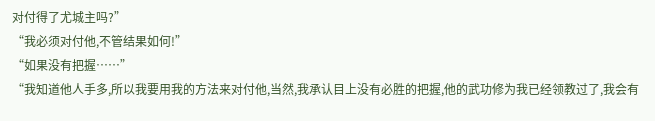对付得了尤城主吗?”
“我必须对付他,不管结果如何!”
“如果没有把握……”
“我知道他人手多,所以我要用我的方法来对付他,当然,我承认目上没有必胜的把握,他的武功修为我已经领教过了,我会有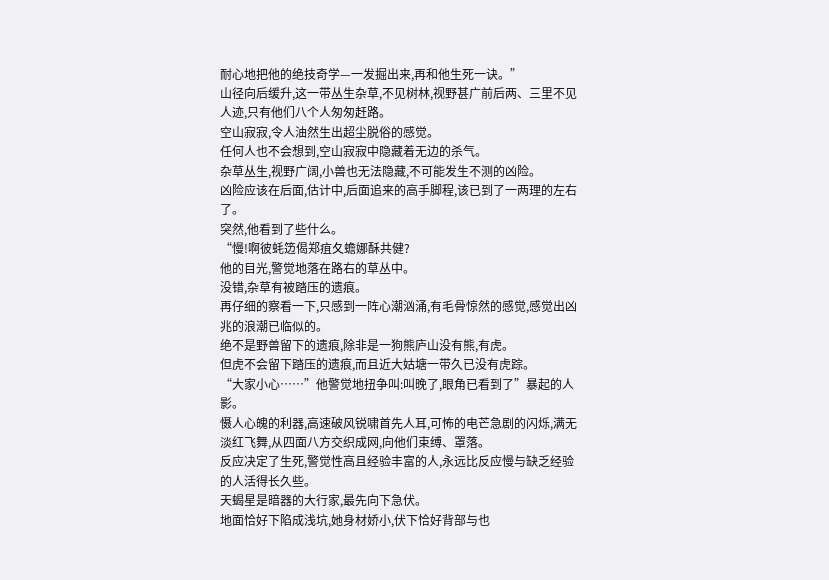耐心地把他的绝技奇学—一发掘出来,再和他生死一诀。”
山径向后缓升,这一带丛生杂草,不见树林,视野甚广前后两、三里不见人迹,只有他们八个人匆匆赶路。
空山寂寂,令人油然生出超尘脱俗的感觉。
任何人也不会想到,空山寂寂中隐藏着无边的杀气。
杂草丛生,视野广阔,小兽也无法隐藏,不可能发生不测的凶险。
凶险应该在后面,估计中,后面追来的高手脚程,该已到了一两理的左右了。
突然,他看到了些什么。
“慢!啊彼蚝笾偈郑疽夂蟾娜酥共健?
他的目光,警觉地落在路右的草丛中。
没错,杂草有被踏压的遗痕。
再仔细的察看一下,只感到一阵心潮汹涌,有毛骨惊然的感觉,感觉出凶兆的浪潮已临似的。
绝不是野兽留下的遗痕,除非是一狗熊庐山没有熊,有虎。
但虎不会留下踏压的遗痕,而且近大姑塘一带久已没有虎踪。
“大家小心……”他警觉地扭争叫:叫晚了,眼角已看到了”暴起的人影。
慑人心魄的利器,高速破风锐啸首先人耳,可怖的电芒急剧的闪烁,满无淡红飞舞,从四面八方交织成网,向他们束缚、罩落。
反应决定了生死,警觉性高且经验丰富的人,永远比反应慢与缺乏经验的人活得长久些。
天蝎星是暗器的大行家,最先向下急伏。
地面恰好下陷成浅坑,她身材娇小,伏下恰好背部与也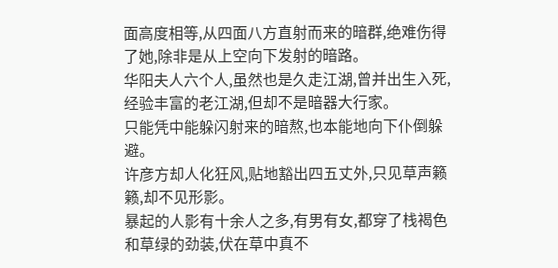面高度相等,从四面八方直射而来的暗群,绝难伤得了她,除非是从上空向下发射的暗路。
华阳夫人六个人,虽然也是久走江湖,曾并出生入死,经验丰富的老江湖,但却不是暗器大行家。
只能凭中能躲闪射来的暗熬,也本能地向下仆倒躲避。
许彦方却人化狂风,贴地豁出四五丈外,只见草声籁籁,却不见形影。
暴起的人影有十余人之多,有男有女,都穿了栈褐色和草绿的劲装,伏在草中真不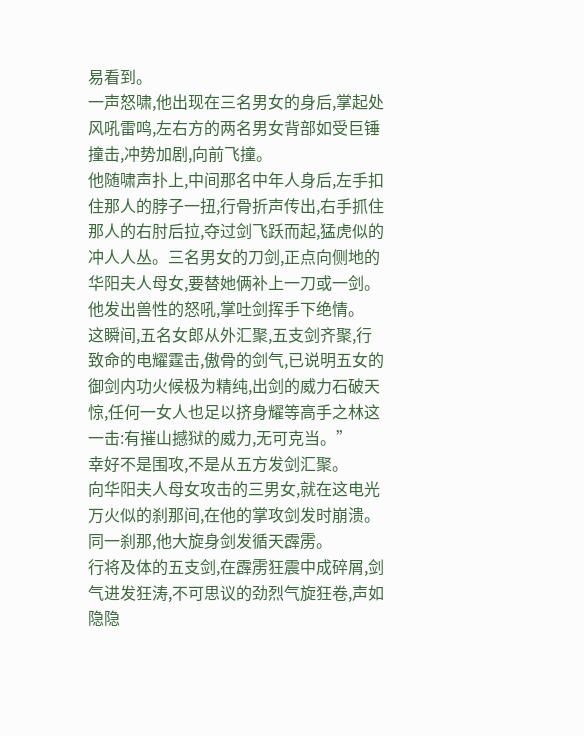易看到。
一声怒啸,他出现在三名男女的身后,掌起处风吼雷鸣,左右方的两名男女背部如受巨锤撞击,冲势加剧,向前飞撞。
他随啸声扑上,中间那名中年人身后,左手扣住那人的脖子一扭,行骨折声传出,右手抓住那人的右肘后拉,夺过剑飞跃而起,猛虎似的冲人人丛。三名男女的刀剑,正点向侧地的华阳夫人母女,要替她俩补上一刀或一剑。
他发出兽性的怒吼,掌吐剑挥手下绝情。
这瞬间,五名女郎从外汇聚,五支剑齐聚,行致命的电耀霆击,傲骨的剑气,已说明五女的御剑内功火候极为精纯,出剑的威力石破天惊,任何一女人也足以挤身耀等高手之林这一击:有摧山撼狱的威力,无可克当。”
幸好不是围攻,不是从五方发剑汇聚。
向华阳夫人母女攻击的三男女,就在这电光万火似的刹那间,在他的掌攻剑发时崩溃。
同一刹那,他大旋身剑发循天霹雳。
行将及体的五支剑,在霹雳狂震中成碎屑,剑气进发狂涛,不可思议的劲烈气旋狂卷,声如隐隐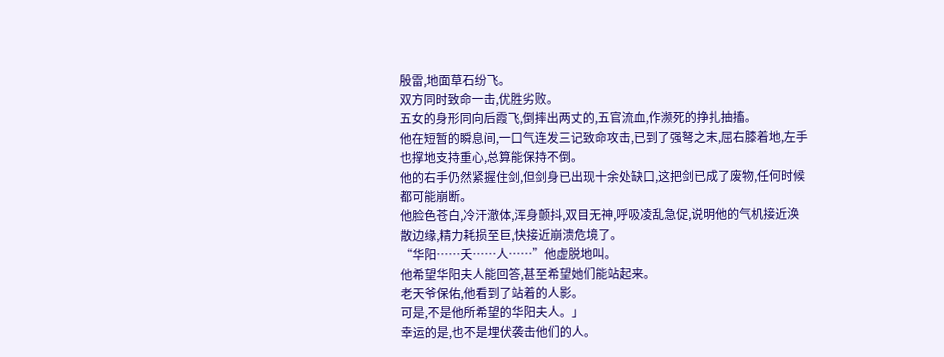殷雷,地面草石纷飞。
双方同时致命一击,优胜劣败。
五女的身形同向后霞飞,倒摔出两丈的,五官流血,作濒死的挣扎抽搐。
他在短暂的瞬息间,一口气连发三记致命攻击,已到了强弩之末,屈右膝着地,左手也撑地支持重心,总算能保持不倒。
他的右手仍然紧握住剑,但剑身已出现十余处缺口,这把剑已成了废物,任何时候都可能崩断。
他脸色苍白,冷汗澈体,浑身颤抖,双目无神,呼吸凌乱急促,说明他的气机接近涣散边缘,精力耗损至巨,快接近崩溃危境了。
“华阳……夭……人……”他虚脱地叫。
他希望华阳夫人能回答,甚至希望她们能站起来。
老天爷保佑,他看到了站着的人影。
可是,不是他所希望的华阳夫人。」
幸运的是,也不是埋伏袭击他们的人。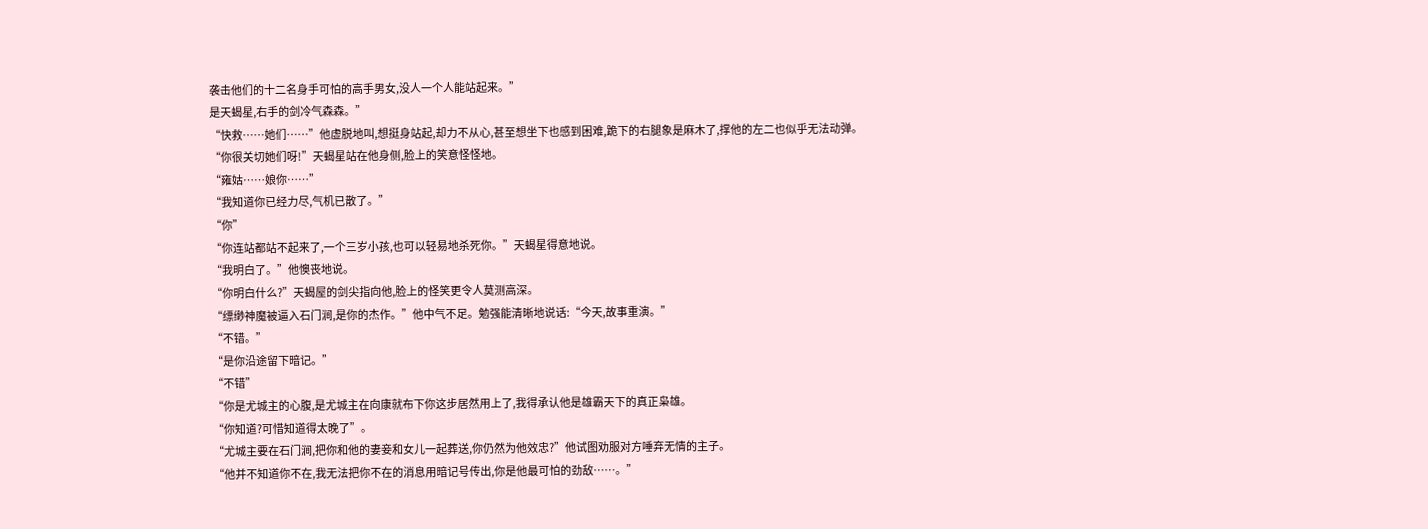袭击他们的十二名身手可怕的高手男女,没人一个人能站起来。”
是天蝎星,右手的剑冷气森森。”
“快救……她们……”他虚脱地叫,想挺身站起,却力不从心,甚至想坐下也感到困难,跪下的右腿象是麻木了,撑他的左二也似乎无法动弹。
“你很关切她们呀!”天蝎星站在他身侧,脸上的笑意怪怪地。
“雍姑……娘你……”
“我知道你已经力尽,气机已散了。”
“你”
“你连站都站不起来了,一个三岁小孩,也可以轻易地杀死你。”天蝎星得意地说。
“我明白了。”他懊丧地说。
“你明白什么?”天蝎屋的剑尖指向他,脸上的怪笑更令人莫测高深。
“缥缈神魔被逼入石门涧,是你的杰作。”他中气不足。勉强能清晰地说话:“今天,故事重演。”
“不错。”
“是你沿途留下暗记。”
“不错”
“你是尤城主的心腹,是尤城主在向康就布下你这步居然用上了,我得承认他是雄霸天下的真正枭雄。
“你知道?可惜知道得太晚了”。
“尤城主要在石门涧,把你和他的妻妾和女儿一起葬送,你仍然为他效忠?”他试图劝服对方唾弃无情的主子。
“他并不知道你不在,我无法把你不在的消息用暗记号传出,你是他最可怕的劲敌……。”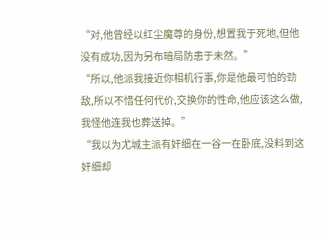“对,他曾经以红尘魔尊的身份,想置我于死地,但他没有成功,因为另布暗局防患于未然。”
“所以,他派我接近你相机行事,你是他最可怕的劲敌,所以不惜任何代价,交换你的性命,他应该这么做,我怪他连我也葬送掉。”
“我以为尤城主派有奸细在一谷一在卧底,没料到这奸细却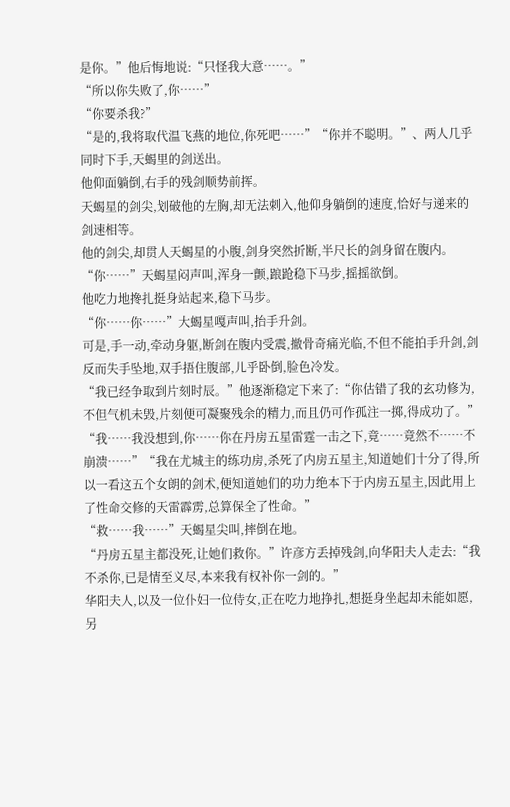是你。”他后悔地说:“只怪我大意……。”
“所以你失败了,你……”
“你要杀我?”
“是的,我将取代温飞燕的地位,你死吧……”“你并不聪明。”、两人几乎同时下手,天蝎里的剑送出。
他仰面躺倒,右手的残剑顺势前挥。
天蝎星的剑尖,划破他的左胸,却无法刺入,他仰身躺倒的速度,恰好与递来的剑速相等。
他的剑尖,却贯人天蝎星的小腹,剑身突然折断,半尺长的剑身留在腹内。
“你……”天蝎星闷声叫,浑身一颤,踉跄稳下马步,摇摇欲倒。
他吃力地搀扎挺身站起来,稳下马步。
“你……你……”大蝎星嘎声叫,抬手升剑。
可是,手一动,牵动身躯,断剑在腹内受震,撤骨奇痛光临,不但不能拍手升剑,剑反而失手坠地,双手捂住腹部,儿乎卧倒,脸色冷发。
“我已经争取到片刻时辰。”他逐渐稳定下来了:“你估错了我的玄功修为,不但气机未毁,片刻便可凝聚残余的精力,而且仍可作孤注一掷,得成功了。”
“我……我没想到,你……你在丹房五星雷霆一击之下,竟……竟然不……不崩溃……”“我在尤城主的练功房,杀死了内房五星主,知道她们十分了得,所以一看这五个女朗的剑术,便知道她们的功力绝本下于内房五星主,因此用上了性命交修的天雷霹雳,总算保全了性命。”
“救……我……”天蝎星尖叫,摔倒在地。
“丹房五星主都没死,让她们救你。”许彦方丢掉残剑,向华阳夫人走去:“我不杀你,已是情至义尽,本来我有权补你一剑的。”
华阳夫人,以及一位仆妇一位侍女,正在吃力地挣扎,想挺身坐起却未能如愿,另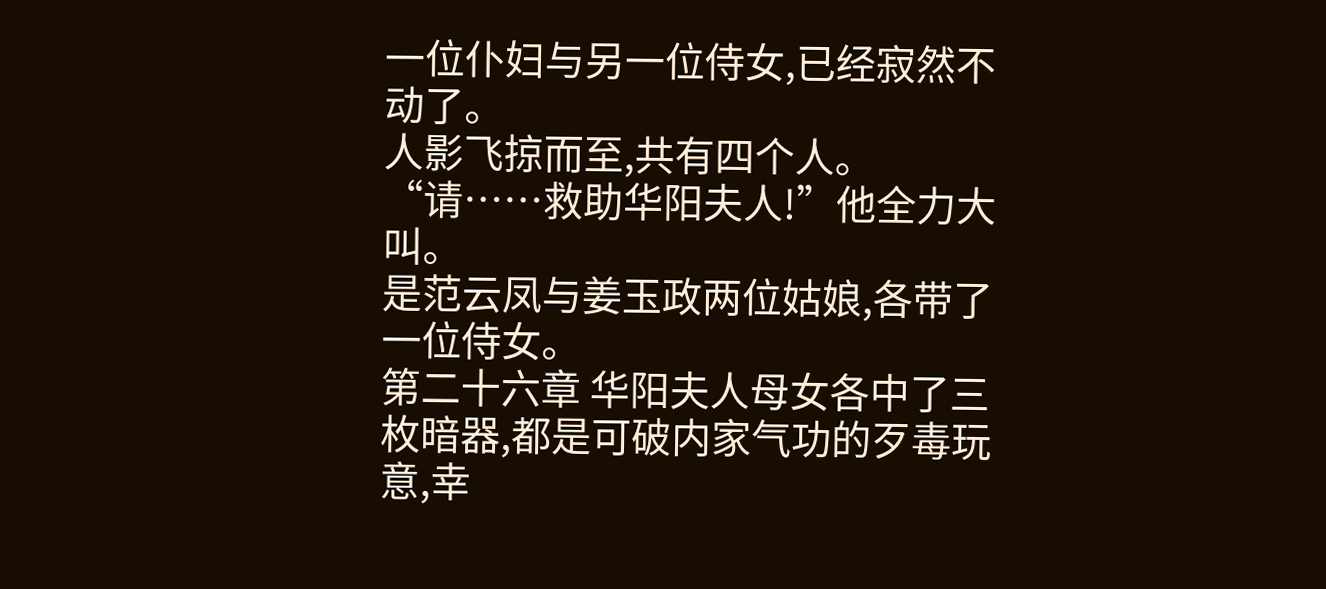一位仆妇与另一位侍女,已经寂然不动了。
人影飞掠而至,共有四个人。
“请……救助华阳夫人!”他全力大叫。
是范云凤与姜玉政两位姑娘,各带了一位侍女。
第二十六章 华阳夫人母女各中了三枚暗器,都是可破内家气功的歹毒玩意,幸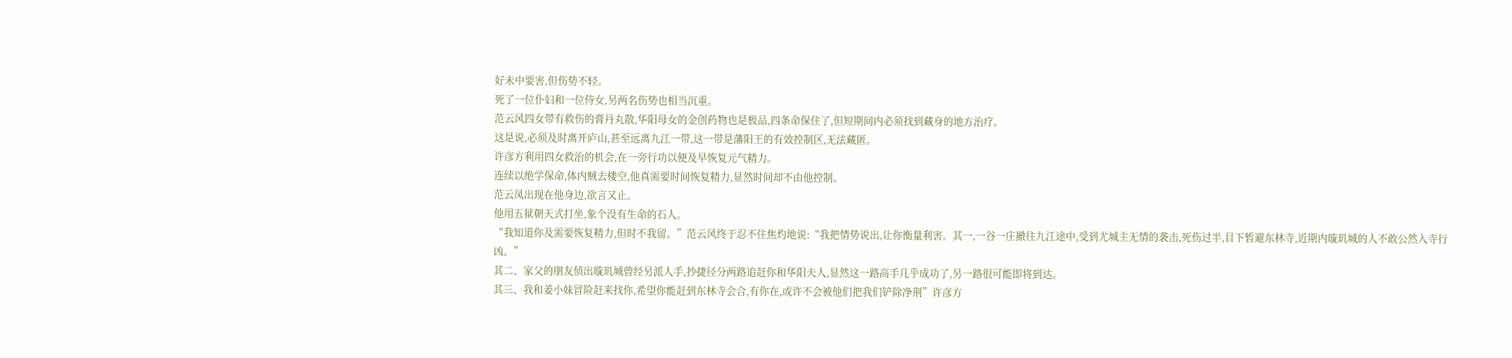好未中要害,但伤势不轻。
死了一位仆妇和一位侍女,另两名伤势也相当沉重。
范云风四女带有救伤的膏丹丸散,华阳母女的金创药物也是极品,四条命保住了,但短期间内必须找到藏身的地方治疗。
这是说,必须及时离开庐山,甚至远离九江一带,这一带是藩阳王的有效控制区,无法藏匿。
许彦方利用四女救治的机会,在一旁行功以便及早恢复元气精力。
连续以绝学保命,体内贼去楼空,他真需要时间恢复精力,显然时间却不由他控制。
范云凤出现在他身边,欲言又止。
他用五狱朝天式打坐,象个没有生命的石人。
“我知道你及需要恢复精力,但时不我留。”范云风终于忍不住焦灼地说:“我把情势说出,让你衡量利害。其一,一谷一庄撤往九江途中,受到尤城主无情的袭击,死伤过半,目下暂避东林寺,近期内璇玑城的人不敢公然入寺行凶。”
其二、家父的朋友侦出璇玑城曾经另派人手,抄捷径分两路追赶你和华阳夫人,显然这一路高手几乎成功了,另一路很可能即将到达。
其三、我和姜小妹冒险赶来找你,希望你能赶到东林寺会合,有你在,或许不会被他们把我们铲除净荆”许彦方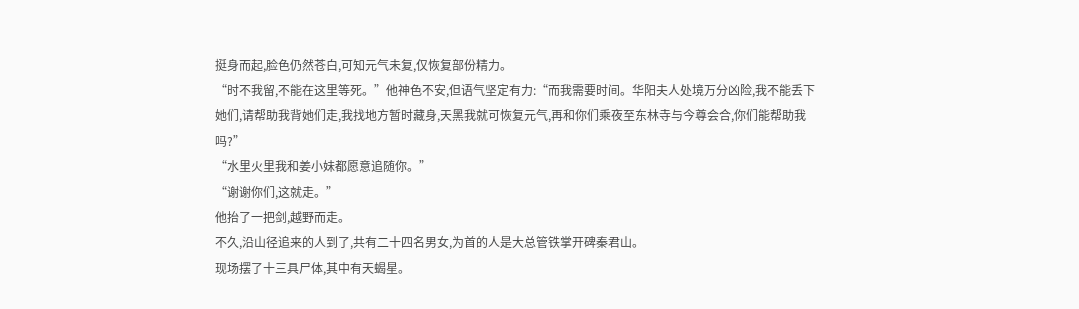挺身而起,脸色仍然苍白,可知元气未复,仅恢复部份精力。
“时不我留,不能在这里等死。”他神色不安,但语气坚定有力:“而我需要时间。华阳夫人处境万分凶险,我不能丢下她们,请帮助我背她们走,我找地方暂时藏身,天黑我就可恢复元气,再和你们乘夜至东林寺与今尊会合,你们能帮助我吗?”
“水里火里我和姜小妹都愿意追随你。”
“谢谢你们,这就走。”
他抬了一把剑,越野而走。
不久,沿山径追来的人到了,共有二十四名男女,为首的人是大总管铁掌开碑秦君山。
现场摆了十三具尸体,其中有天蝎星。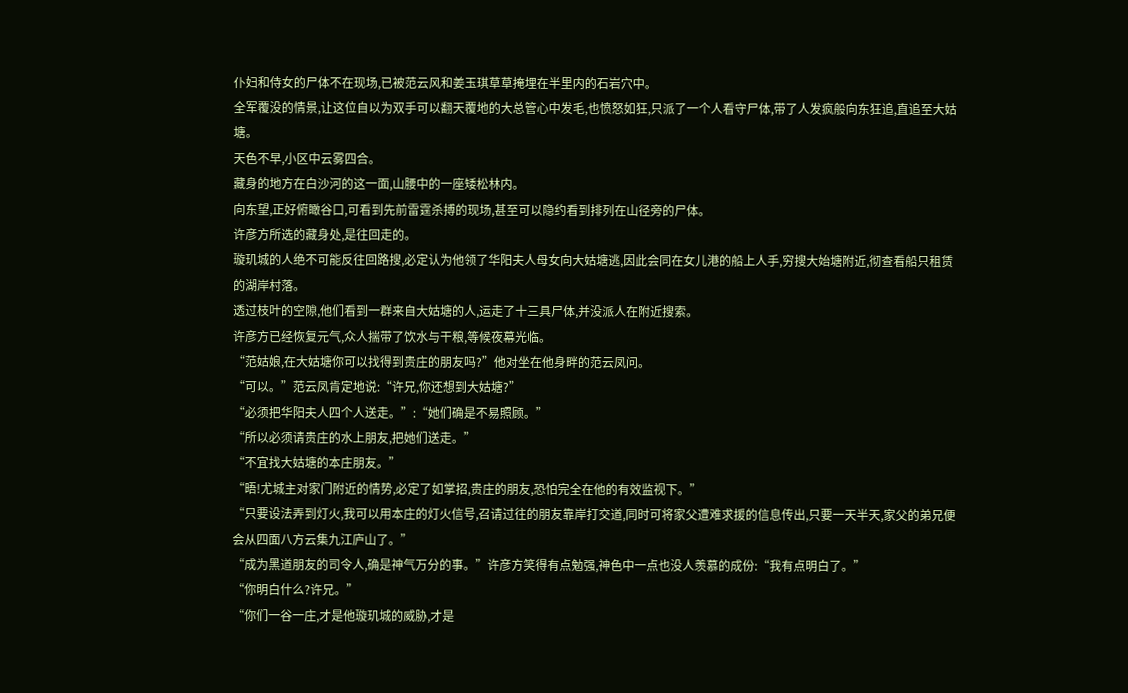仆妇和侍女的尸体不在现场,已被范云风和姜玉琪草草掩埋在半里内的石岩穴中。
全军覆没的情景,让这位自以为双手可以翻天覆地的大总管心中发毛,也愤怒如狂,只派了一个人看守尸体,带了人发疯般向东狂追,直追至大姑塘。
天色不早,小区中云雾四合。
藏身的地方在白沙河的这一面,山腰中的一座矮松林内。
向东望,正好俯瞰谷口,可看到先前雷霆杀搏的现场,甚至可以隐约看到排列在山径旁的尸体。
许彦方所选的藏身处,是往回走的。
璇玑城的人绝不可能反往回路搜,必定认为他领了华阳夫人母女向大姑塘逃,因此会同在女儿港的船上人手,穷搜大始塘附近,彻查看船只租赁的湖岸村落。
透过枝叶的空隙,他们看到一群来自大姑塘的人,运走了十三具尸体,并没派人在附近搜索。
许彦方已经恢复元气,众人揣带了饮水与干粮,等候夜幕光临。
“范姑娘,在大姑塘你可以找得到贵庄的朋友吗?”他对坐在他身畔的范云凤问。
“可以。”范云凤肯定地说:“许兄,你还想到大姑塘?”
“必须把华阳夫人四个人送走。”:“她们确是不易照顾。”
“所以必须请贵庄的水上朋友,把她们送走。”
“不宜找大姑塘的本庄朋友。”
“晤!尤城主对家门附近的情势,必定了如掌招,贵庄的朋友,恐怕完全在他的有效监视下。”
“只要设法弄到灯火,我可以用本庄的灯火信号,召请过往的朋友靠岸打交道,同时可将家父遭难求援的信息传出,只要一天半天,家父的弟兄便会从四面八方云集九江庐山了。”
“成为黑道朋友的司令人,确是神气万分的事。”许彦方笑得有点勉强,神色中一点也没人羡慕的成份:“我有点明白了。”
“你明白什么?许兄。”
“你们一谷一庄,才是他璇玑城的威胁,才是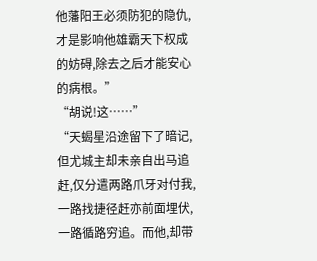他藩阳王必须防犯的隐仇,才是影响他雄霸天下权成的妨碍,除去之后才能安心的病根。”
“胡说!这……”
“天蝎星沿途留下了暗记,但尤城主却未亲自出马追赶,仅分遣两路爪牙对付我,一路找捷径赶亦前面埋伏,一路循路穷追。而他,却带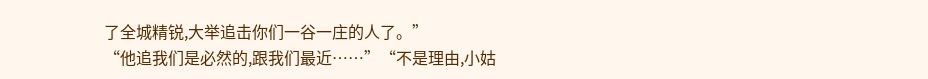了全城精锐,大举追击你们一谷一庄的人了。”
“他追我们是必然的,跟我们最近……”“不是理由,小姑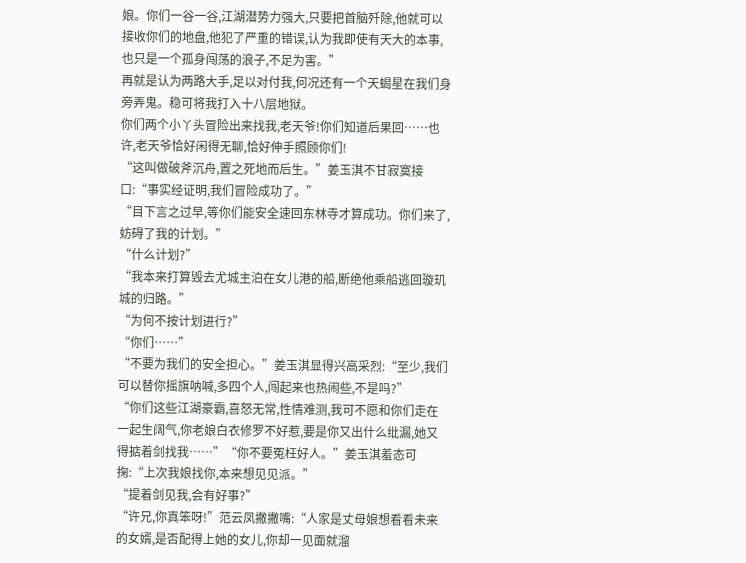娘。你们一谷一谷,江湖潜势力强大,只要把首脑歼除,他就可以接收你们的地盘,他犯了严重的错误,认为我即使有天大的本事,也只是一个孤身闯荡的浪子,不足为害。”
再就是认为两路大手,足以对付我,何况还有一个天蝎星在我们身旁弄鬼。稳可将我打入十八层地狱。
你们两个小丫头冒险出来找我,老天爷!你们知道后果回……也许,老天爷恰好闲得无聊,恰好伸手照顾你们!
“这叫做破斧沉舟,置之死地而后生。”姜玉淇不甘寂寞接口:“事实经证明,我们冒险成功了。”
“目下言之过早,等你们能安全速回东林寺才算成功。你们来了,妨碍了我的计划。”
“什么计划?”
“我本来打算毁去尤城主泊在女儿港的船,断绝他乘船逃回璇玑城的归路。”
“为何不按计划进行?”
“你们……”
“不要为我们的安全担心。”姜玉淇显得兴高采烈:“至少,我们可以替你摇旗呐喊,多四个人,闯起来也热闹些,不是吗?”
“你们这些江湖豪霸,喜怒无常,性情难测,我可不愿和你们走在一起生阔气,你老娘白衣修罗不好惹,要是你又出什么纰漏,她又得掂着剑找我……”“你不要冤枉好人。”姜玉淇羞态可掬:“上次我娘找你,本来想见见派。”
“提着剑见我,会有好事?”
“许兄,你真笨呀!”范云凤撇撇嘴:“人家是丈母娘想看看未来的女婿,是否配得上她的女儿,你却一见面就溜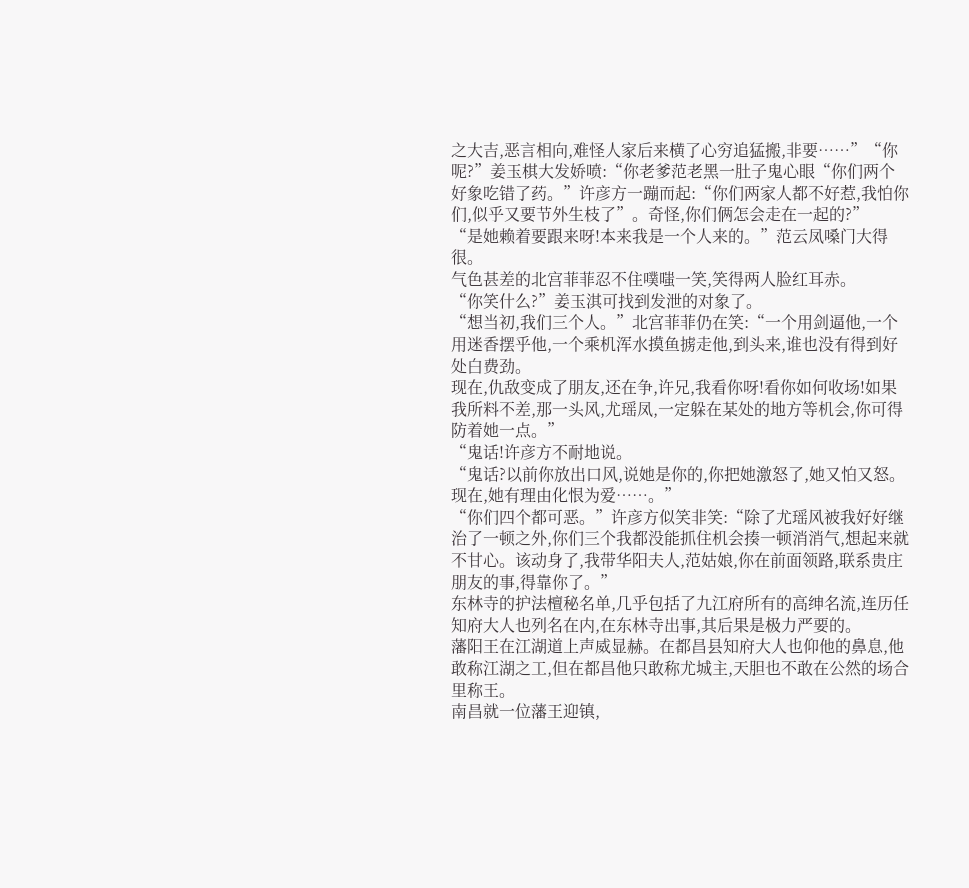之大吉,恶言相向,难怪人家后来横了心穷追猛搬,非要……”“你呢?”姜玉棋大发娇喷:“你老爹范老黑一肚子鬼心眼“你们两个好象吃错了药。”许彦方一蹦而起:“你们两家人都不好惹,我怕你们,似乎又要节外生枝了”。奇怪,你们俩怎会走在一起的?”
“是她赖着要跟来呀!本来我是一个人来的。”范云凤嗓门大得很。
气色甚差的北宫菲菲忍不住噗嗤一笑,笑得两人脸红耳赤。
“你笑什么?”姜玉淇可找到发泄的对象了。
“想当初,我们三个人。”北宫菲菲仍在笑:“一个用剑逼他,一个用迷香摆乎他,一个乘机浑水摸鱼掳走他,到头来,谁也没有得到好处白费劲。
现在,仇敌变成了朋友,还在争,许兄,我看你呀!看你如何收场!如果我所料不差,那一头风,尤瑶凤,一定躲在某处的地方等机会,你可得防着她一点。”
“鬼话!许彦方不耐地说。
“鬼话?以前你放出口风,说她是你的,你把她激怒了,她又怕又怒。现在,她有理由化恨为爱……。”
“你们四个都可恶。”许彦方似笑非笑:“除了尤瑶风被我好好继治了一顿之外,你们三个我都没能抓住机会揍一顿消消气,想起来就不甘心。该动身了,我带华阳夫人,范姑娘,你在前面领路,联系贵庄朋友的事,得靠你了。”
东林寺的护法檀秘名单,几乎包括了九江府所有的高绅名流,连历任知府大人也列名在内,在东林寺出事,其后果是极力严要的。
藩阳王在江湖道上声威显赫。在都昌县知府大人也仰他的鼻息,他敢称江湖之工,但在都昌他只敢称尤城主,天胆也不敢在公然的场合里称王。
南昌就一位藩王迎镇,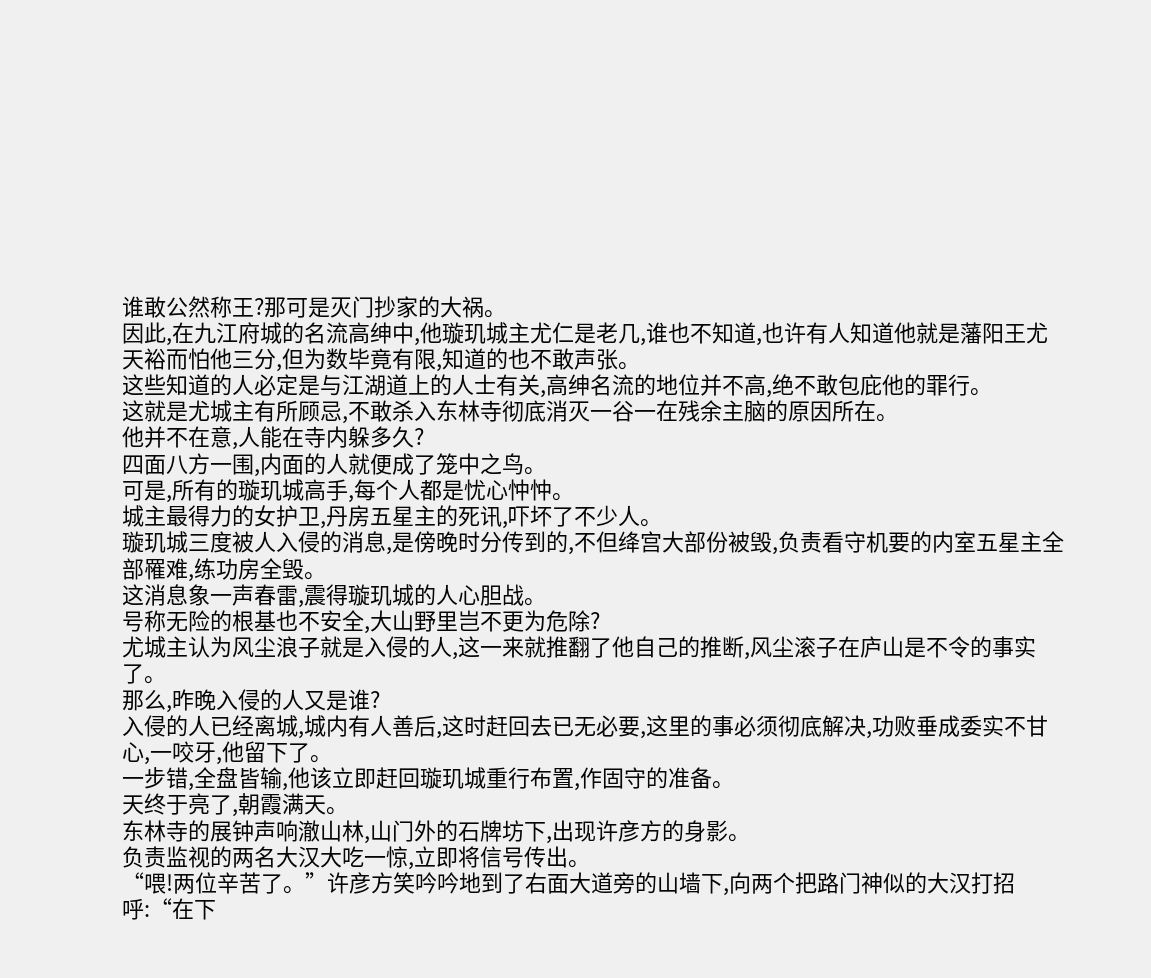谁敢公然称王?那可是灭门抄家的大祸。
因此,在九江府城的名流高绅中,他璇玑城主尤仁是老几,谁也不知道,也许有人知道他就是藩阳王尤天裕而怕他三分,但为数毕竟有限,知道的也不敢声张。
这些知道的人必定是与江湖道上的人士有关,高绅名流的地位并不高,绝不敢包庇他的罪行。
这就是尤城主有所顾忌,不敢杀入东林寺彻底消灭一谷一在残余主脑的原因所在。
他并不在意,人能在寺内躲多久?
四面八方一围,内面的人就便成了笼中之鸟。
可是,所有的璇玑城高手,每个人都是忧心忡忡。
城主最得力的女护卫,丹房五星主的死讯,吓坏了不少人。
璇玑城三度被人入侵的消息,是傍晚时分传到的,不但绛宫大部份被毁,负责看守机要的内室五星主全部罹难,练功房全毁。
这消息象一声春雷,震得璇玑城的人心胆战。
号称无险的根基也不安全,大山野里岂不更为危除?
尤城主认为风尘浪子就是入侵的人,这一来就推翻了他自己的推断,风尘滚子在庐山是不令的事实了。
那么,昨晚入侵的人又是谁?
入侵的人已经离城,城内有人善后,这时赶回去已无必要,这里的事必须彻底解决,功败垂成委实不甘心,一咬牙,他留下了。
一步错,全盘皆输,他该立即赶回璇玑城重行布置,作固守的准备。
天终于亮了,朝霞满天。
东林寺的展钟声响澈山林,山门外的石牌坊下,出现许彦方的身影。
负责监视的两名大汉大吃一惊,立即将信号传出。
“喂!两位辛苦了。”许彦方笑吟吟地到了右面大道旁的山墙下,向两个把路门神似的大汉打招呼:“在下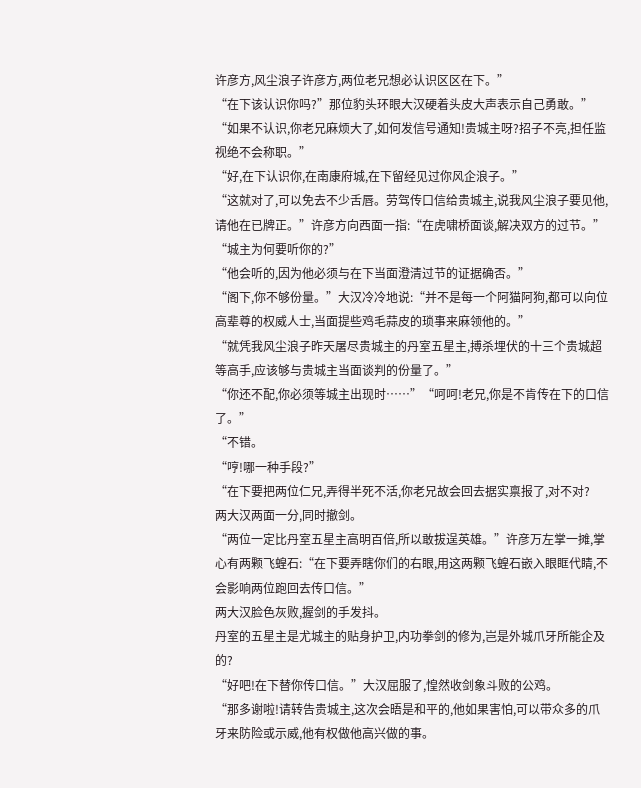许彦方,风尘浪子许彦方,两位老兄想必认识区区在下。”
“在下该认识你吗?”那位豹头环眼大汉硬着头皮大声表示自己勇敢。”
“如果不认识,你老兄麻烦大了,如何发信号通知!贵城主呀?招子不亮,担任监视绝不会称职。”
“好,在下认识你,在南康府城,在下留经见过你风企浪子。”
“这就对了,可以免去不少舌唇。劳驾传口信给贵城主,说我风尘浪子要见他,请他在已牌正。”许彦方向西面一指:“在虎啸桥面谈,解决双方的过节。”
“城主为何要听你的?”
“他会听的,因为他必须与在下当面澄清过节的证据确否。”
“阁下,你不够份量。”大汉冷冷地说:“并不是每一个阿猫阿狗,都可以向位高辈尊的权威人士,当面提些鸡毛蒜皮的琐事来麻领他的。”
“就凭我风尘浪子昨天屠尽贵城主的丹室五星主,搏杀埋伏的十三个贵城超等高手,应该够与贵城主当面谈判的份量了。”
“你还不配,你必须等城主出现时……”“呵呵!老兄,你是不肯传在下的口信了。”
“不错。
“哼!哪一种手段?”
“在下要把两位仁兄,弄得半死不活,你老兄故会回去据实禀报了,对不对?
两大汉两面一分,同时撤剑。
“两位一定比丹室五星主高明百倍,所以敢拔逞英雄。”许彦万左掌一摊,掌心有两颗飞蝗石:“在下要弄瞎你们的右眼,用这两颗飞蝗石嵌入眼眶代睛,不会影响两位跑回去传口信。”
两大汉脸色灰败,握剑的手发抖。
丹室的五星主是尤城主的贴身护卫,内功拳剑的修为,岂是外城爪牙所能企及的?
“好吧!在下替你传口信。”大汉屈服了,惶然收剑象斗败的公鸡。
“那多谢啦!请转告贵城主,这次会晤是和平的,他如果害怕,可以带众多的爪牙来防险或示威,他有权做他高兴做的事。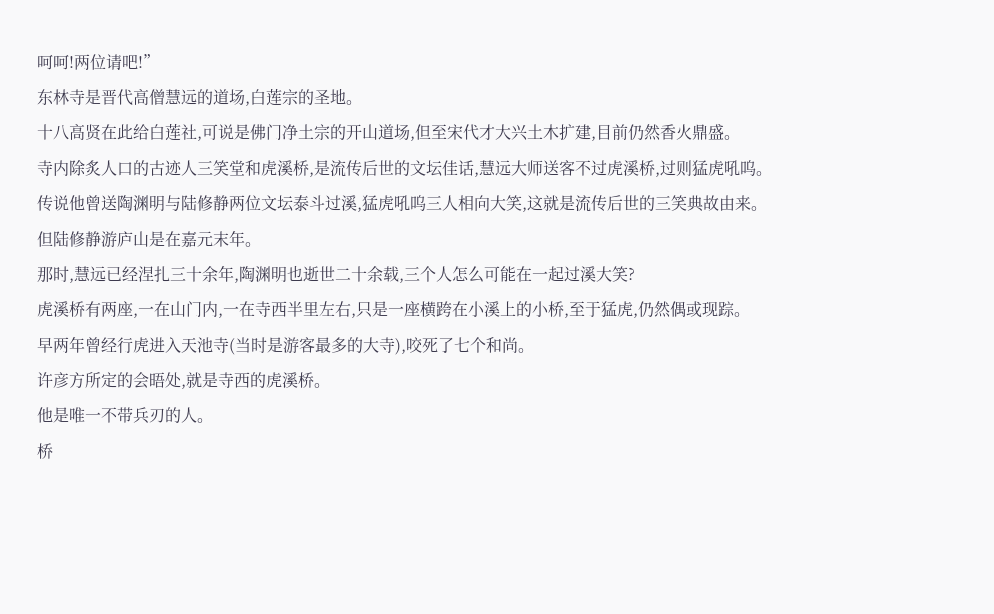呵呵!两位请吧!”
东林寺是晋代高僧慧远的道场,白莲宗的圣地。
十八高贤在此给白莲社,可说是佛门净土宗的开山道场,但至宋代才大兴土木扩建,目前仍然香火鼎盛。
寺内除炙人口的古迹人三笑堂和虎溪桥,是流传后世的文坛佳话,慧远大师送客不过虎溪桥,过则猛虎吼呜。
传说他曾送陶渊明与陆修静两位文坛泰斗过溪,猛虎吼呜三人相向大笑,这就是流传后世的三笑典故由来。
但陆修静游庐山是在嘉元末年。
那时,慧远已经涅扎三十余年,陶渊明也逝世二十余载,三个人怎么可能在一起过溪大笑?
虎溪桥有两座,一在山门内,一在寺西半里左右,只是一座横跨在小溪上的小桥,至于猛虎,仍然偶或现踪。
早两年曾经行虎进入天池寺(当时是游客最多的大寺),咬死了七个和尚。
许彦方所定的会晤处,就是寺西的虎溪桥。
他是唯一不带兵刃的人。
桥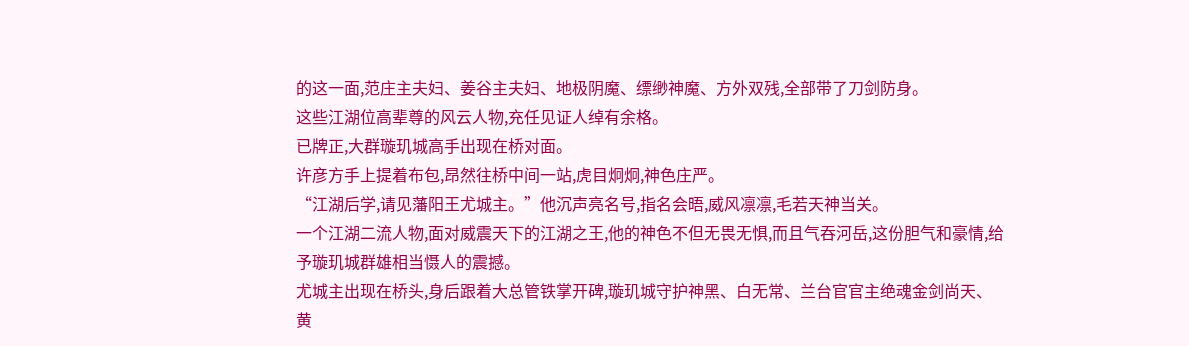的这一面,范庄主夫妇、姜谷主夫妇、地极阴魔、缥缈神魔、方外双残,全部带了刀剑防身。
这些江湖位高辈尊的风云人物,充任见证人绰有余格。
已牌正,大群璇玑城高手出现在桥对面。
许彦方手上提着布包,昂然往桥中间一站,虎目炯炯,神色庄严。
“江湖后学,请见藩阳王尤城主。”他沉声亮名号,指名会晤,威风凛凛,毛若天神当关。
一个江湖二流人物,面对威震天下的江湖之王,他的神色不但无畏无惧,而且气吞河岳,这份胆气和豪情,给予璇玑城群雄相当慑人的震撼。
尤城主出现在桥头,身后跟着大总管铁掌开碑,璇玑城守护神黑、白无常、兰台官官主绝魂金剑尚天、黄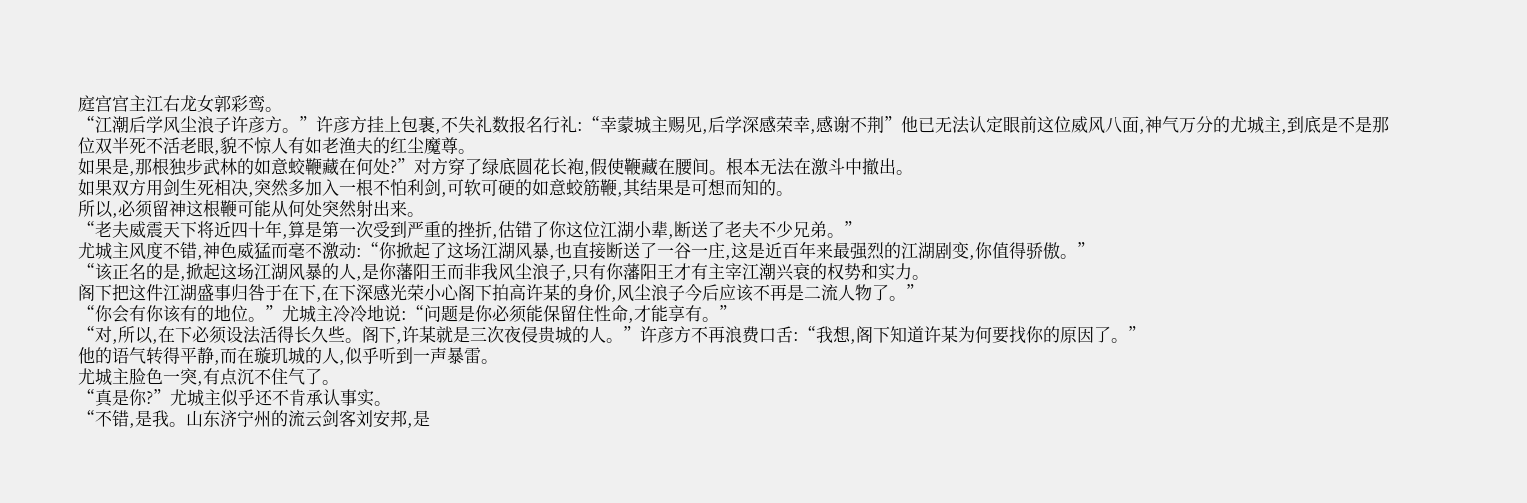庭宫宫主江右龙女郭彩鸾。
“江潮后学风尘浪子许彦方。”许彦方挂上包裹,不失礼数报名行礼:“幸蒙城主赐见,后学深感荣幸,感谢不荆”他已无法认定眼前这位威风八面,神气万分的尤城主,到底是不是那位双半死不活老眼,貌不惊人有如老渔夫的红尘魔尊。
如果是,那根独步武林的如意蛟鞭藏在何处?”对方穿了绿底圆花长袍,假使鞭藏在腰间。根本无法在激斗中撤出。
如果双方用剑生死相决,突然多加入一根不怕利剑,可软可硬的如意蛟筋鞭,其结果是可想而知的。
所以,必须留神这根鞭可能从何处突然射出来。
“老夫威震天下将近四十年,算是第一次受到严重的挫折,估错了你这位江湖小辈,断送了老夫不少兄弟。”
尤城主风度不错,神色威猛而毫不激动:“你掀起了这场江湖风暴,也直接断送了一谷一庄,这是近百年来最强烈的江湖剧变,你值得骄傲。”
“该正名的是,掀起这场江湖风暴的人,是你藩阳王而非我风尘浪子,只有你藩阳王才有主宰江潮兴衰的权势和实力。
阁下把这件江湖盛事归咎于在下,在下深感光荣小心阁下拍高许某的身价,风尘浪子今后应该不再是二流人物了。”
“你会有你该有的地位。”尤城主冷冷地说:“问题是你必须能保留住性命,才能享有。”
“对,所以,在下必须设法活得长久些。阁下,许某就是三次夜侵贵城的人。”许彦方不再浪费口舌:“我想,阁下知道许某为何要找你的原因了。”
他的语气转得平静,而在璇玑城的人,似乎听到一声暴雷。
尤城主脸色一突,有点沉不住气了。
“真是你?”尤城主似乎还不肯承认事实。
“不错,是我。山东济宁州的流云剑客刘安邦,是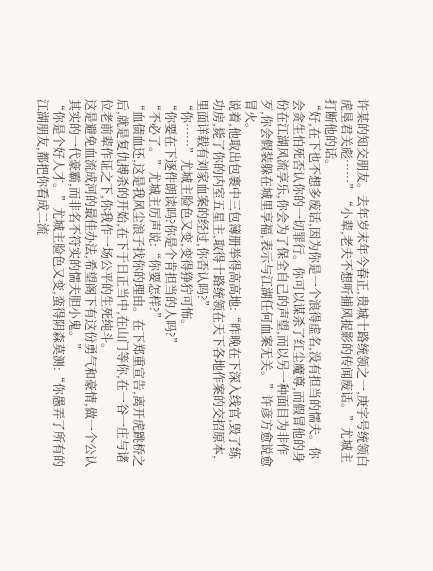许某的知交朋友。去年岁末年今春正,贵城十路统领之一,庚字号统领白虎垦君关彪……”“小辈,老夫不想听捕风捉影的传闻废话。”尤城主打断他的话。
“好,在下也不想多废话,因为你是一个浪得虚名,没有担当的懦夫。你会贪生怕死否认你的一切罪行。你可以谋杀了红尘魔尊,而假冒他的身份在江湖风流享乐,你会为了保全自己的声望,而以另一种面目为非作歹,你会假装躲在城里享福,表示与江湖任何血案无关。”许彦方愈说愈冒火。
说着,他取出包裹中三包簿册举得高高地:“昨晚在下深入线官,毁了练功房,毙了你的内室五星主,取得十路统领在天下各地作案的交招原本,里面详载有刘家血案的经过,你否认吗?”
“你……”尤城主脸色又变,变得狰狞可怖。
“你要在下逐件朗读吗?你是个肯担当的人吗?”
“不必了。”尤城主厉声说:“你要怎样?”
“血债血还,这是我风尘浪子找你的理由。在下郑重宣告,离开虎跳桥之后,就是复仇搏杀的开始,在下于日正当中,在山门等你,在一谷一庄与诸位老前辈作证之下,你我作一场公平的生死纯斗。
这是避免血流成河的最佳办法,希望阁下有这份勇气和豪情,做一个公认其实的一代豪霸,而非名不符实的懦夫胆小鬼。”
“你是个好人才。”尤城主脸色又变,蛮得阴森莫测:“你愚弄了所有的江湖朋友,都把你看成二流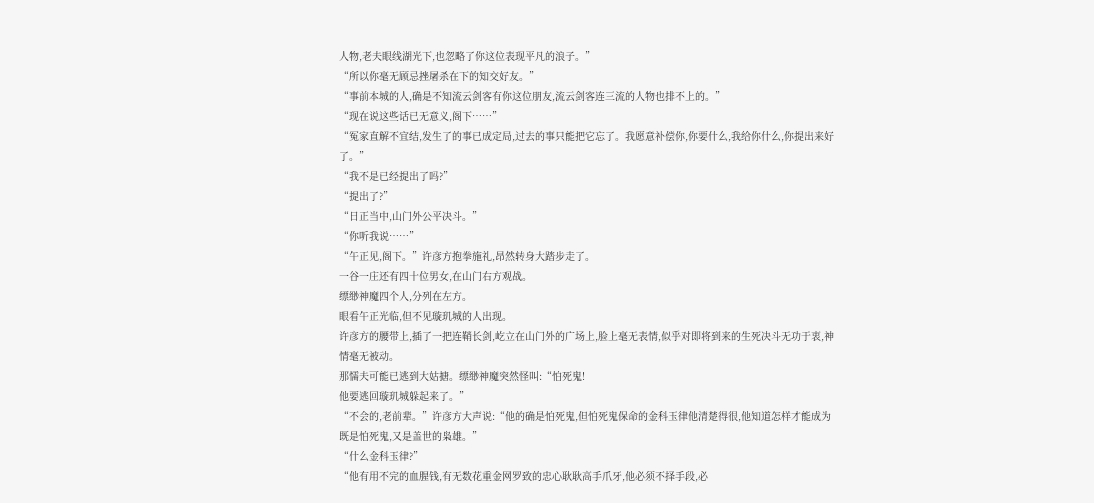人物,老夫眼线湖光下,也忽略了你这位表现平凡的浪子。”
“所以你毫无顾忌挫屠杀在下的知交好友。”
“事前本城的人,确是不知流云剑客有你这位朋友,流云剑客连三流的人物也排不上的。”
“现在说这些话已无意义,阁下……”
“冤家直解不宜结,发生了的事已成定局,过去的事只能把它忘了。我愿意补偿你,你要什么,我给你什么,你提出来好了。”
“我不是已经提出了吗?”
“提出了?”
“日正当中,山门外公平决斗。”
“你听我说……”
“午正见,阁下。”许彦方抱拳施礼,昂然转身大踏步走了。
一谷一庄还有四十位男女,在山门右方观战。
缥缈神魔四个人,分列在左方。
眼看午正光临,但不见璇玑城的人出现。
许彦方的腰带上,插了一把连鞘长剑,屹立在山门外的广场上,脸上毫无表情,似乎对即将到来的生死决斗无功于衷,神情毫无被动。
那懦夫可能已逃到大姑搪。缥缈神魔突然怪叫:“怕死鬼!
他要逃回璇玑城躲起来了。”
“不会的,老前辈。”许彦方大声说:“他的确是怕死鬼,但怕死鬼保命的金科玉律他清楚得很,他知道怎样才能成为既是怕死鬼,又是盖世的枭雄。”
“什么金科玉律?”
“他有用不完的血腥钱,有无数花重金网罗致的忠心耿耿高手爪牙,他必须不择手段,必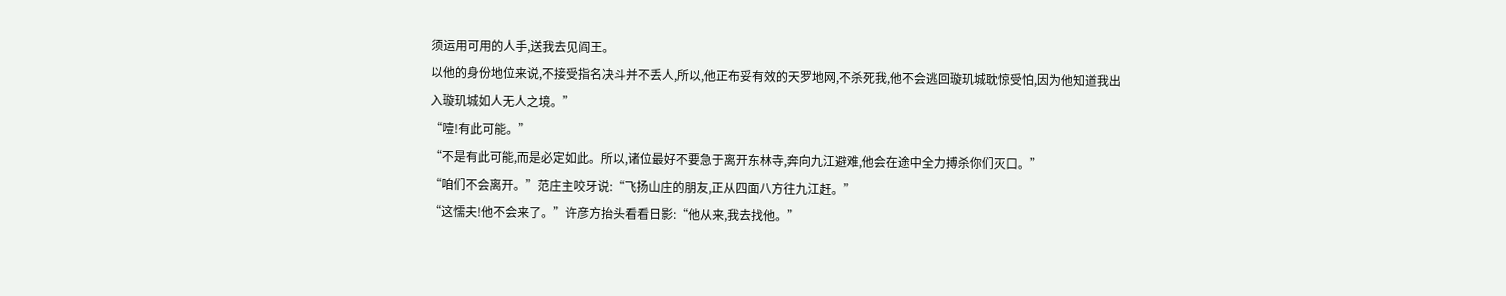须运用可用的人手,送我去见阎王。
以他的身份地位来说,不接受指名决斗并不丢人,所以,他正布妥有效的天罗地网,不杀死我,他不会逃回璇玑城耽惊受怕,因为他知道我出入璇玑城如人无人之境。”
“噎!有此可能。”
“不是有此可能,而是必定如此。所以,诸位最好不要急于离开东林寺,奔向九江避难,他会在途中全力搏杀你们灭口。”
“咱们不会离开。”范庄主咬牙说:“飞扬山庄的朋友,正从四面八方往九江赶。”
“这懦夫!他不会来了。”许彦方抬头看看日影:“他从来,我去找他。”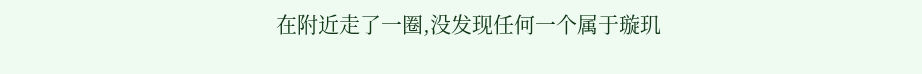在附近走了一圈,没发现任何一个属于璇玑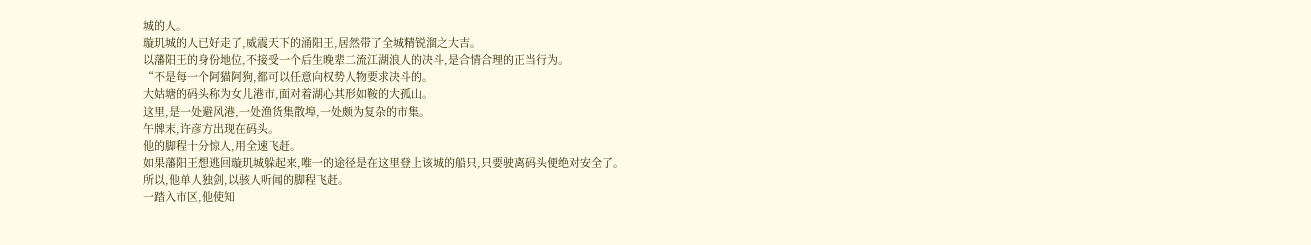城的人。
璇玑城的人已好走了,威震天下的涌阳王,居然带了全城精锐溜之大吉。
以藩阳王的身份地位,不接受一个后生晚辈二流江湖浪人的决斗,是合情合理的正当行为。
“不是每一个阿猫阿狗,都可以任意向权势人物要求决斗的。
大姑塘的码头称为女儿港市,面对着湖心其形如鞍的大孤山。
这里,是一处避风港,一处渔货集散埠,一处颇为复杂的市集。
午牌末,许彦方出现在码头。
他的脚程十分惊人,用全速飞赶。
如果藩阳王想逃回璇玑城躲起来,唯一的途径是在这里登上该城的船只,只要驶离码头便绝对安全了。
所以,他单人独剑,以骇人听闻的脚程飞赶。
一踏入市区,他使知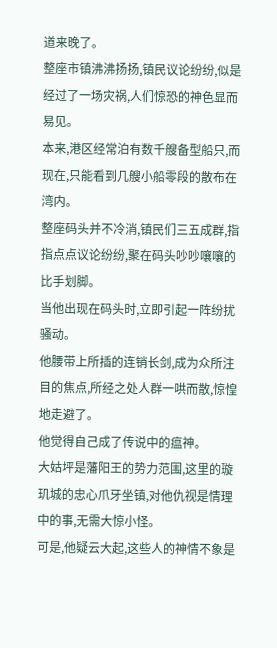道来晚了。
整座市镇沸沸扬扬,镇民议论纷纷,似是经过了一场灾祸,人们惊恐的神色显而易见。
本来,港区经常泊有数千艘备型船只,而现在,只能看到几艘小船零段的散布在湾内。
整座码头并不冷消,镇民们三五成群,指指点点议论纷纷,聚在码头吵吵嚷嚷的比手划脚。
当他出现在码头时,立即引起一阵纷扰骚动。
他腰带上所插的连销长剑,成为众所注目的焦点,所经之处人群一哄而散,惊惶地走避了。
他觉得自己成了传说中的瘟神。
大姑坪是藩阳王的势力范围,这里的璇玑城的忠心爪牙坐镇,对他仇视是情理中的事,无需大惊小怪。
可是,他疑云大起,这些人的神情不象是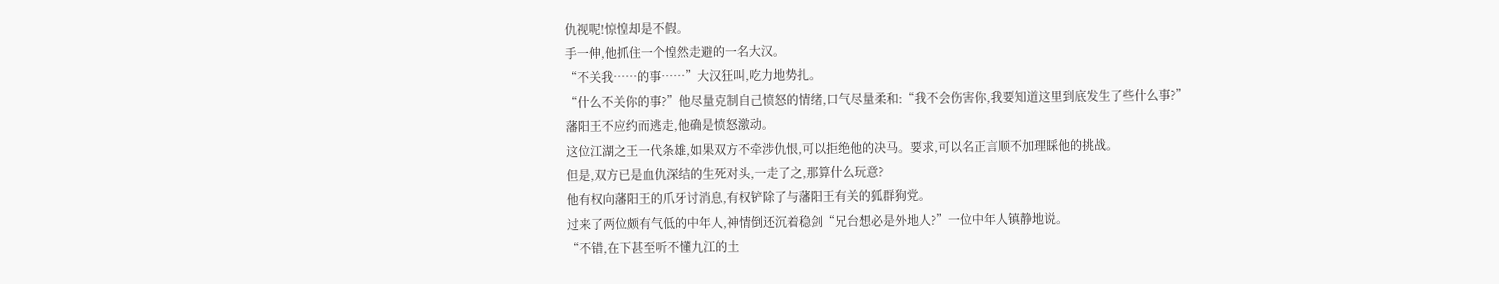仇视呢!惊惶却是不假。
手一伸,他抓住一个惶然走避的一名大汉。
“不关我……的事……”大汉狂叫,吃力地势扎。
“什么不关你的事?”他尽量克制自己愤怒的情绪,口气尽量柔和:“我不会伤害你,我要知道这里到底发生了些什么事?”
藩阳王不应约而逃走,他确是愤怒激动。
这位江湖之王一代条雄,如果双方不牵涉仇恨,可以拒绝他的决马。要求,可以名正言顺不加理睬他的挑战。
但是,双方已是血仇深结的生死对头,一走了之,那算什么玩意?
他有权向藩阳王的爪牙讨消息,有权铲除了与藩阳王有关的狐群狗党。
过来了两位颇有气低的中年人,神情倒还沉着稳剑“兄台想必是外地人?”一位中年人镇静地说。
“不错,在下甚至听不懂九江的土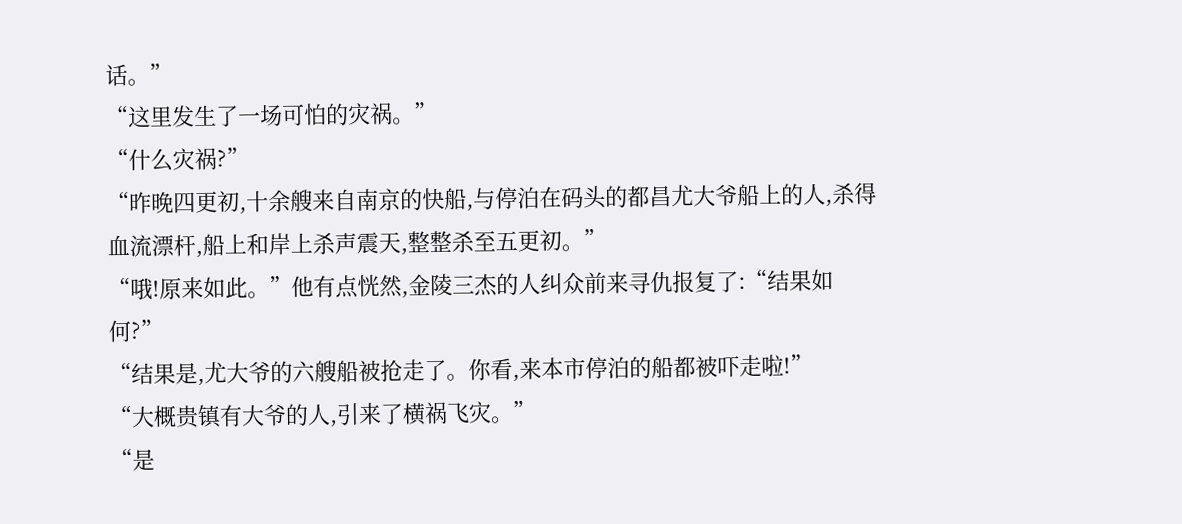话。”
“这里发生了一场可怕的灾祸。”
“什么灾祸?”
“昨晚四更初,十余艘来自南京的快船,与停泊在码头的都昌尤大爷船上的人,杀得血流漂杆,船上和岸上杀声震天,整整杀至五更初。”
“哦!原来如此。”他有点恍然,金陵三杰的人纠众前来寻仇报复了:“结果如何?”
“结果是,尤大爷的六艘船被抢走了。你看,来本市停泊的船都被吓走啦!”
“大概贵镇有大爷的人,引来了横祸飞灾。”
“是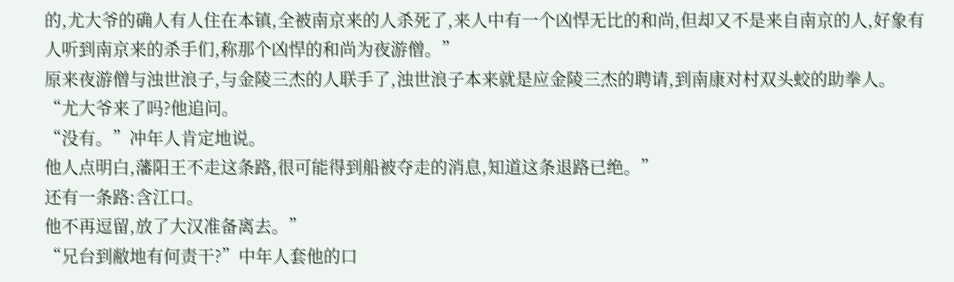的,尤大爷的确人有人住在本镇,全被南京来的人杀死了,来人中有一个凶悍无比的和尚,但却又不是来自南京的人,好象有人听到南京来的杀手们,称那个凶悍的和尚为夜游僧。”
原来夜游僧与浊世浪子,与金陵三杰的人联手了,浊世浪子本来就是应金陵三杰的聘请,到南康对村双头蛟的助拳人。
“尤大爷来了吗?他追问。
“没有。”冲年人肯定地说。
他人点明白,藩阳王不走这条路,很可能得到船被夺走的消息,知道这条退路已绝。”
还有一条路:含江口。
他不再逗留,放了大汉准备离去。”
“兄台到敝地有何责干?”中年人套他的口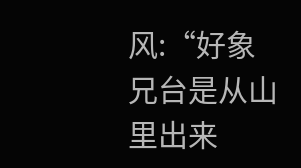风:“好象兄台是从山里出来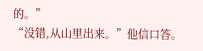的。”
“没错,从山里出来。”他信口答。